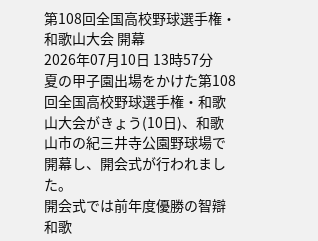第108回全国高校野球選手権・和歌山大会 開幕
2026年07月10日 13時57分
夏の甲子園出場をかけた第108回全国高校野球選手権・和歌山大会がきょう(10日)、和歌山市の紀三井寺公園野球場で開幕し、開会式が行われました。
開会式では前年度優勝の智辯和歌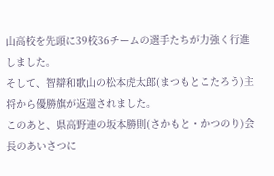山高校を先頭に39校36チームの選手たちが力強く行進しました。
そして、智辯和歌山の松本虎太郎(まつもとこたろう)主将から優勝旗が返還されました。
このあと、県高野連の坂本勝則(さかもと・かつのり)会長のあいさつに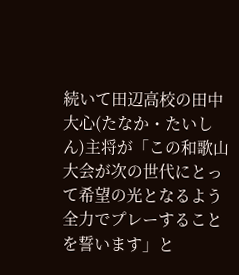続いて田辺高校の田中大心(たなか・たいしん)主将が「この和歌山大会が次の世代にとって希望の光となるよう全力でプレーすることを誓います」と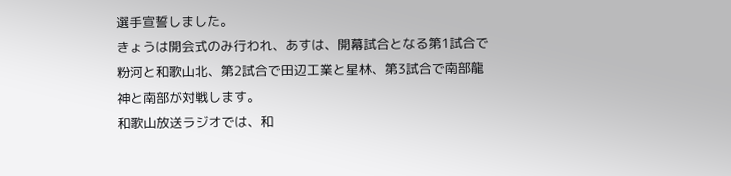選手宣誓しました。
きょうは開会式のみ行われ、あすは、開幕試合となる第1試合で粉河と和歌山北、第2試合で田辺工業と星林、第3試合で南部龍神と南部が対戦します。
和歌山放送ラジオでは、和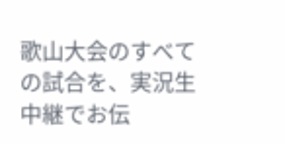歌山大会のすべての試合を、実況生中継でお伝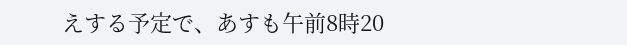えする予定で、あすも午前8時20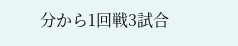分から1回戦3試合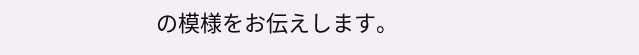の模様をお伝えします。